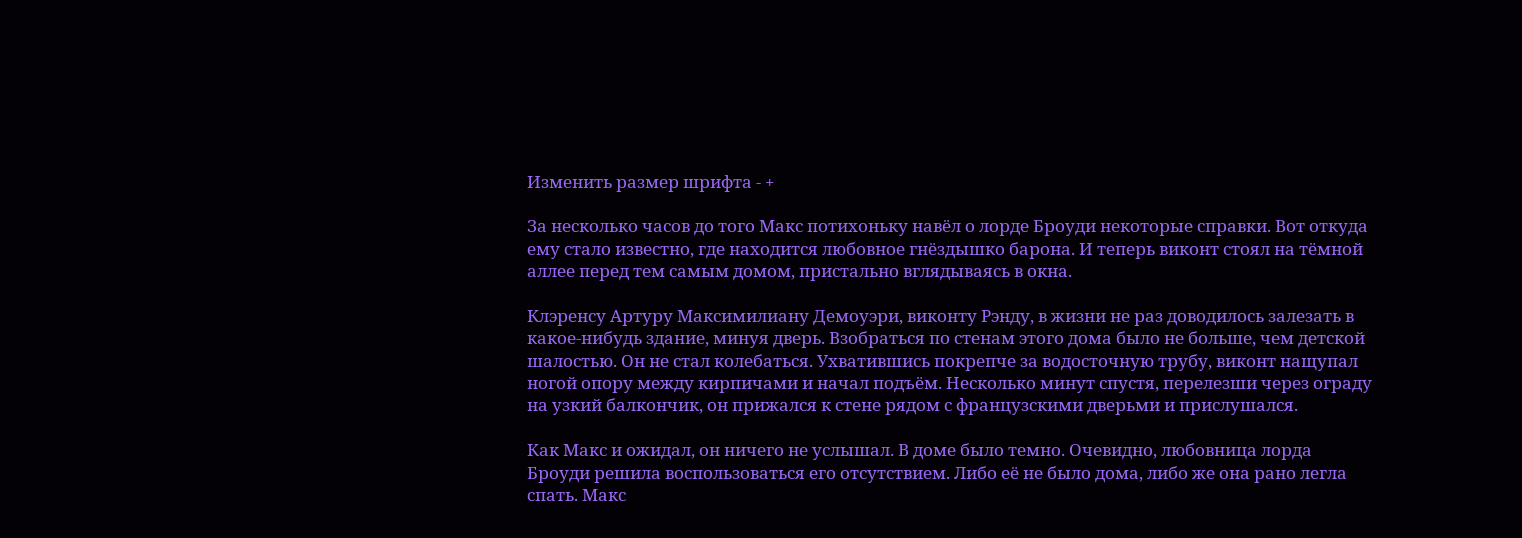Изменить размер шрифта - +

За несколько часов до того Макс потихоньку навёл о лорде Броуди некоторые справки. Вот откуда ему стало известно, где находится любовное гнёздышко барона. И теперь виконт стоял на тёмной аллее перед тем самым домом, пристально вглядываясь в окна.

Клэренсу Артуру Максимилиану Демоуэри, виконту Рэнду, в жизни не раз доводилось залезать в какое-нибудь здание, минуя дверь. Взобраться по стенам этого дома было не больше, чем детской шалостью. Он не стал колебаться. Ухватившись покрепче за водосточную трубу, виконт нащупал ногой опору между кирпичами и начал подъём. Несколько минут спустя, перелезши через ограду на узкий балкончик, он прижался к стене рядом с французскими дверьми и прислушался.

Как Макс и ожидал, он ничего не услышал. В доме было темно. Очевидно, любовница лорда Броуди решила воспользоваться его отсутствием. Либо её не было дома, либо же она рано легла спать. Макс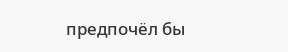предпочёл бы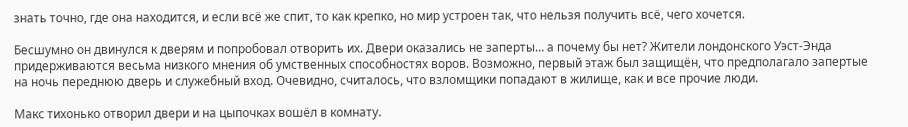знать точно, где она находится, и если всё же спит, то как крепко, но мир устроен так, что нельзя получить всё, чего хочется.

Бесшумно он двинулся к дверям и попробовал отворить их. Двери оказались не заперты… а почему бы нет? Жители лондонского Уэст-Энда придерживаются весьма низкого мнения об умственных способностях воров. Возможно, первый этаж был защищён, что предполагало запертые на ночь переднюю дверь и служебный вход. Очевидно, считалось, что взломщики попадают в жилище, как и все прочие люди.

Макс тихонько отворил двери и на цыпочках вошёл в комнату.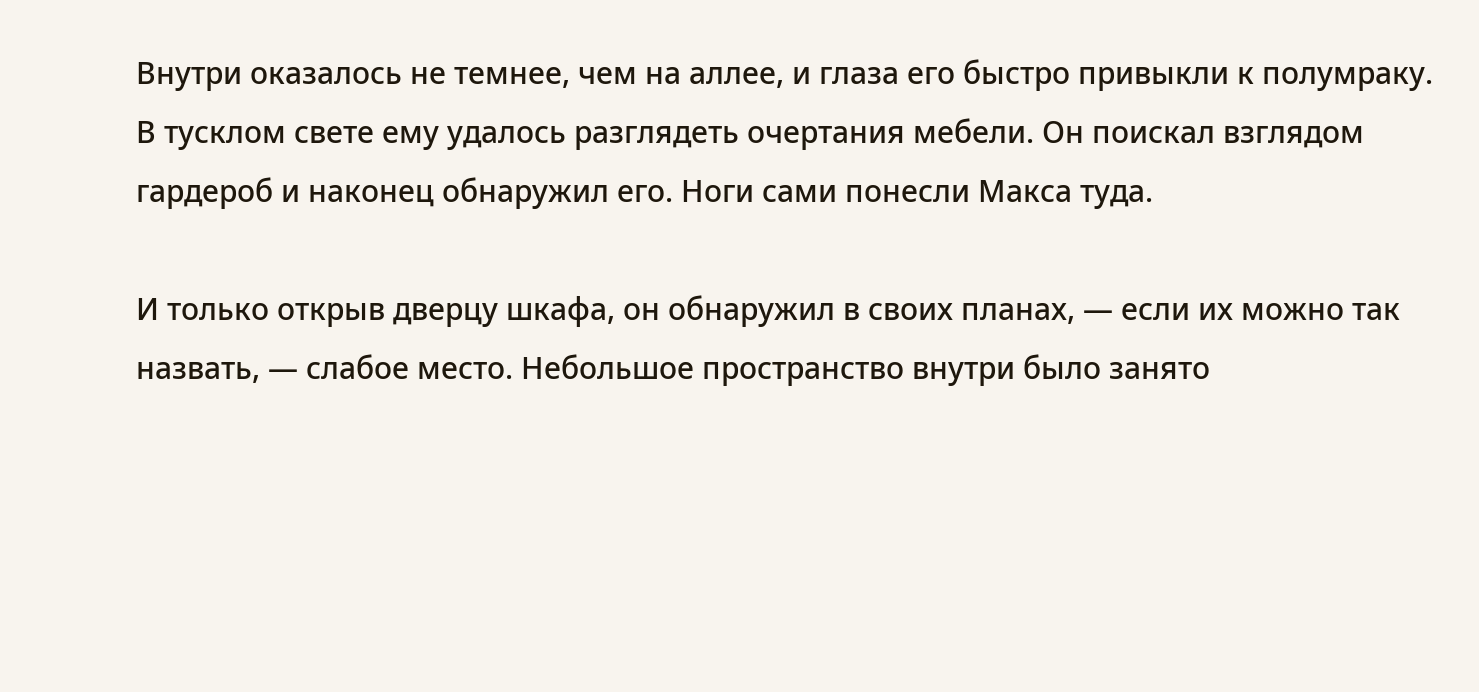Внутри оказалось не темнее, чем на аллее, и глаза его быстро привыкли к полумраку. В тусклом свете ему удалось разглядеть очертания мебели. Он поискал взглядом гардероб и наконец обнаружил его. Ноги сами понесли Макса туда.

И только открыв дверцу шкафа, он обнаружил в своих планах, — если их можно так назвать, — слабое место. Небольшое пространство внутри было занято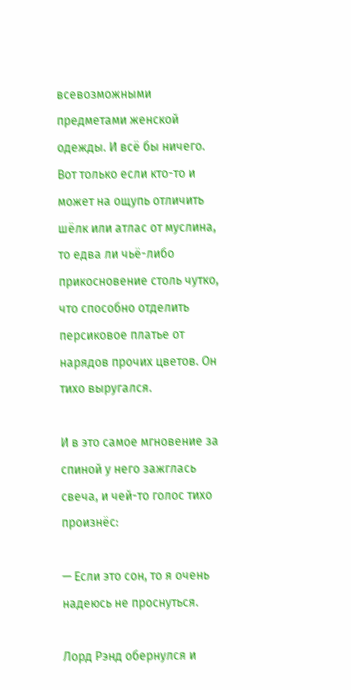всевозможными предметами женской одежды. И всё бы ничего. Вот только если кто-то и может на ощупь отличить шёлк или атлас от муслина, то едва ли чьё-либо прикосновение столь чутко, что способно отделить персиковое платье от нарядов прочих цветов. Он тихо выругался.

И в это самое мгновение за спиной у него зажглась свеча, и чей-то голос тихо произнёс:

— Если это сон, то я очень надеюсь не проснуться.

Лорд Рэнд обернулся и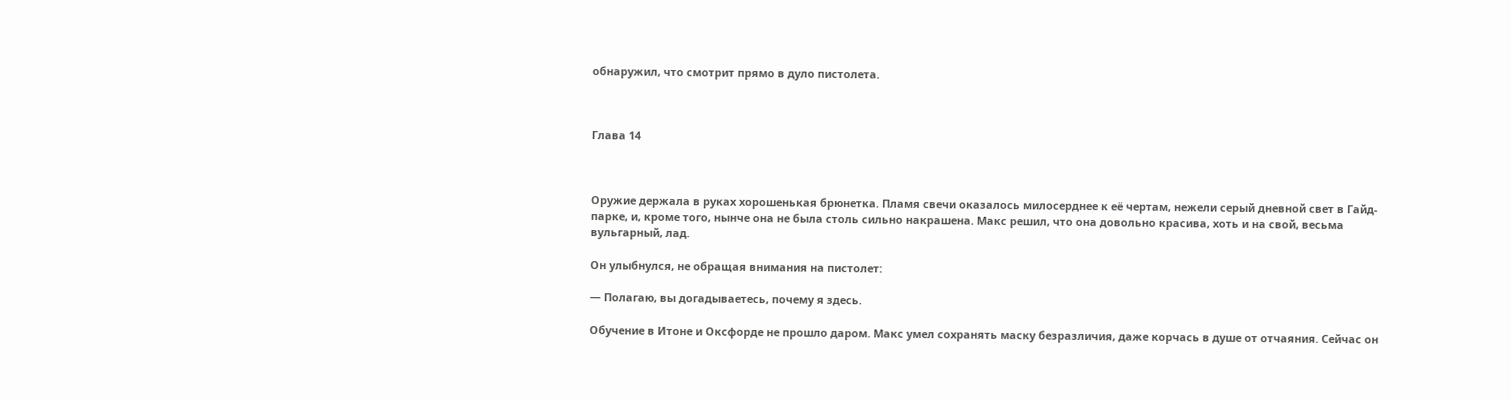обнаружил, что смотрит прямо в дуло пистолета.



Глава 14



Оружие держала в руках хорошенькая брюнетка. Пламя свечи оказалось милосерднее к её чертам, нежели серый дневной свет в Гайд-парке, и, кроме того, нынче она не была столь сильно накрашена. Макс решил, что она довольно красива, хоть и на свой, весьма вульгарный, лад.

Он улыбнулся, не обращая внимания на пистолет:

— Полагаю, вы догадываетесь, почему я здесь.

Обучение в Итоне и Оксфорде не прошло даром. Макс умел сохранять маску безразличия, даже корчась в душе от отчаяния. Сейчас он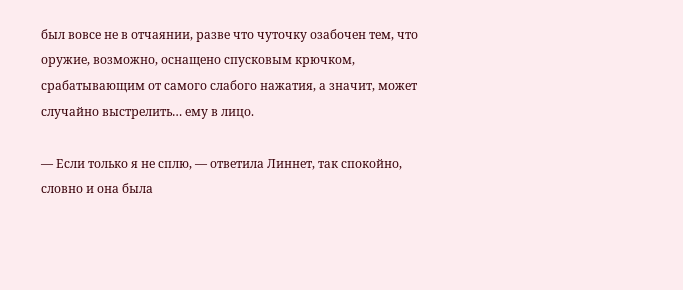был вовсе не в отчаянии, разве что чуточку озабочен тем, что оружие, возможно, оснащено спусковым крючком, срабатывающим от самого слабого нажатия, а значит, может случайно выстрелить… ему в лицо.

— Если только я не сплю, — ответила Линнет, так спокойно, словно и она была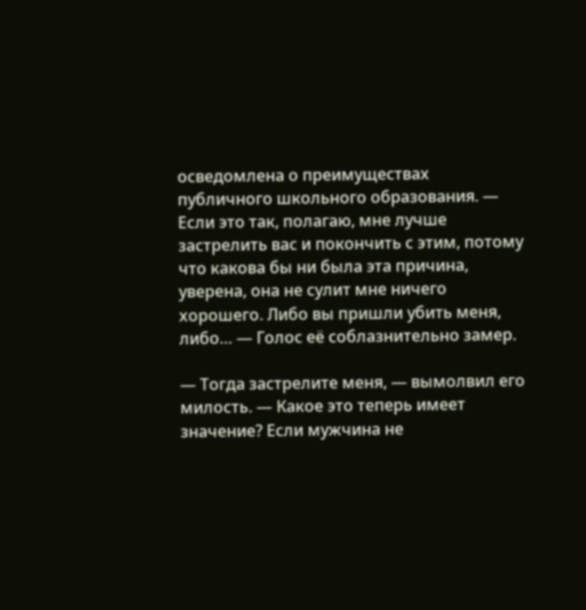осведомлена о преимуществах публичного школьного образования. — Если это так, полагаю, мне лучше застрелить вас и покончить с этим, потому что какова бы ни была эта причина, уверена, она не сулит мне ничего хорошего. Либо вы пришли убить меня, либо… — Голос её соблазнительно замер.

— Тогда застрелите меня, — вымолвил его милость. — Какое это теперь имеет значение? Если мужчина не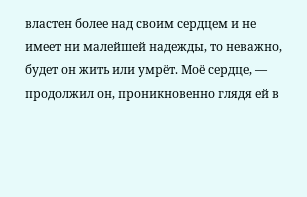властен более над своим сердцем и не имеет ни малейшей надежды, то неважно, будет он жить или умрёт. Моё сердце, — продолжил он, проникновенно глядя ей в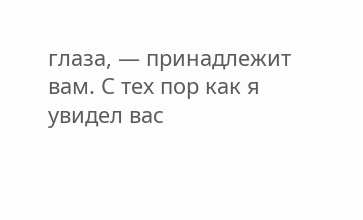глаза, — принадлежит вам. С тех пор как я увидел вас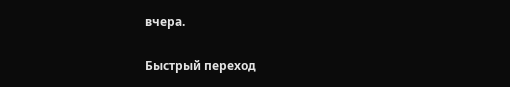вчера.

Быстрый переход